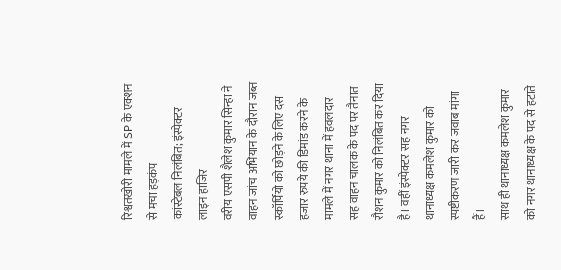रिश्वतखोरी मामले में SP के एक्शन से मचा हड़कंप
कांस्टेबल निलंबित; इंस्पेक्टर लाइन हाजिर
वरीय एसपी शैलेश कुमार सिन्हा ने वाहन जांच अभियान के दौरान जब्त स्कॉर्पियो को छोड़ने के लिए दस हजार रुपये की डिमांड करने के मामले में नगर थाना में हवलदार सह वाहन चालक के पद पर तैनात रौशन कुमार को निलंबित कर दिया है। वहीं इंस्पेक्टर सह नगर थानाध्यक्ष कमलेश कुमार को स्पष्टीकरण जारी कर जवाब मांगा हैं।
साथ ही थानाध्यक्ष कमलेश कुमार को नगर थानाध्यक्ष के पद से हटाते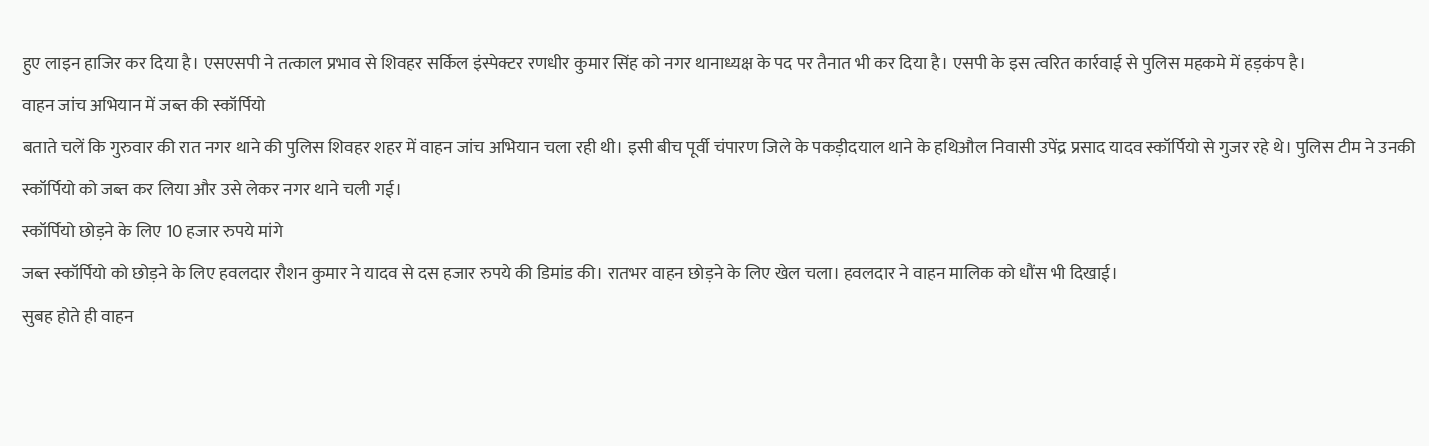हुए लाइन हाजिर कर दिया है। एसएसपी ने तत्काल प्रभाव से शिवहर सर्किल इंस्पेक्टर रणधीर कुमार सिंह को नगर थानाध्यक्ष के पद पर तैनात भी कर दिया है। एसपी के इस त्वरित कार्रवाई से पुलिस महकमे में हड़कंप है।
वाहन जांच अभियान में जब्त की स्कॉर्पियो
बताते चलें कि गुरुवार की रात नगर थाने की पुलिस शिवहर शहर में वाहन जांच अभियान चला रही थी। इसी बीच पूर्वी चंपारण जिले के पकड़ीदयाल थाने के हथिऔल निवासी उपेंद्र प्रसाद यादव स्कॉर्पियो से गुजर रहे थे। पुलिस टीम ने उनकी स्कॉर्पियो को जब्त कर लिया और उसे लेकर नगर थाने चली गई।
स्कॉर्पियो छोड़ने के लिए 10 हजार रुपये मांगे
जब्त स्कॉर्पियो को छोड़ने के लिए हवलदार रौशन कुमार ने यादव से दस हजार रुपये की डिमांड की। रातभर वाहन छोड़ने के लिए खेल चला। हवलदार ने वाहन मालिक को धौंस भी दिखाई।
सुबह होते ही वाहन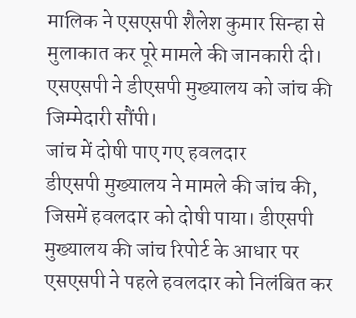मालिक ने एसएसपी शैलेश कुमार सिन्हा से मुलाकात कर पूरे मामले की जानकारी दी। एसएसपी ने डीएसपी मुख्यालय को जांच की जिम्मेदारी सौंपी।
जांच में दोषी पाए गए हवलदार
डीएसपी मुख्यालय ने मामले की जांच की, जिसमें हवलदार को दोषी पाया। डीएसपी मुख्यालय की जांच रिपोर्ट के आधार पर एसएसपी ने पहले हवलदार को निलंबित कर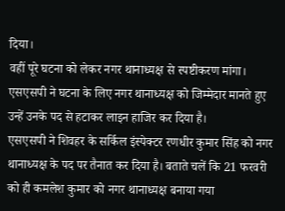दिया।
वहीं पूरे घटना को लेकर नगर थानाध्यक्ष से स्पष्टीकरण मांगा। एसएसपी ने घटना के लिए नगर थानाध्यक्ष को जिम्मेदार मानते हुए उन्हें उनके पद से हटाकर लाइन हाजिर कर दिया है।
एसएसपी ने शिवहर के सर्किल इंस्पेक्टर रणधीर कुमार सिंह को नगर थानाध्यक्ष के पद पर तैनात कर दिया है। बताते चलें कि 21 फरवरी को ही कमलेश कुमार को नगर थानाध्यक्ष बनाया गया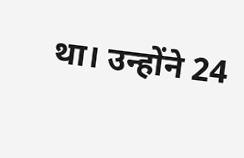था। उन्होंने 24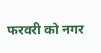फरवरी को नगर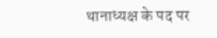थानाध्यक्ष के पद पर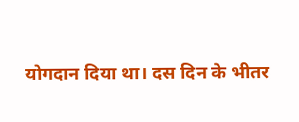योगदान दिया था। दस दिन के भीतर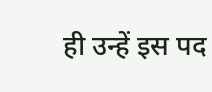ही उन्हें इस पद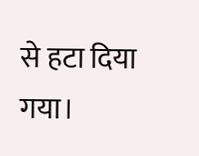से हटा दिया गया।